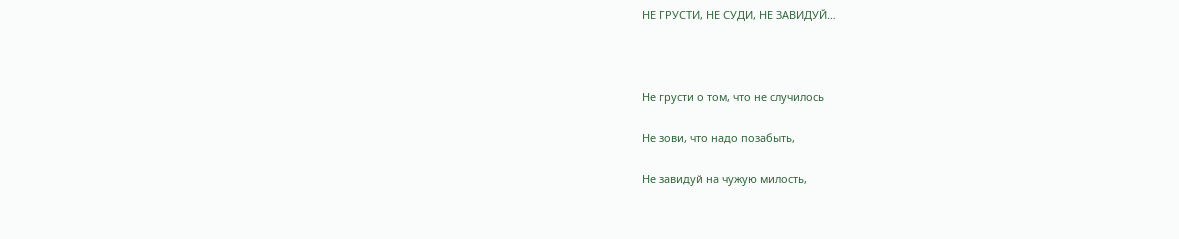НЕ ГРУСТИ, НЕ СУДИ, НЕ ЗАВИДУЙ…



Не грусти о том, что не случилось

Не зови, что надо позабыть,

Не завидуй на чужую милость,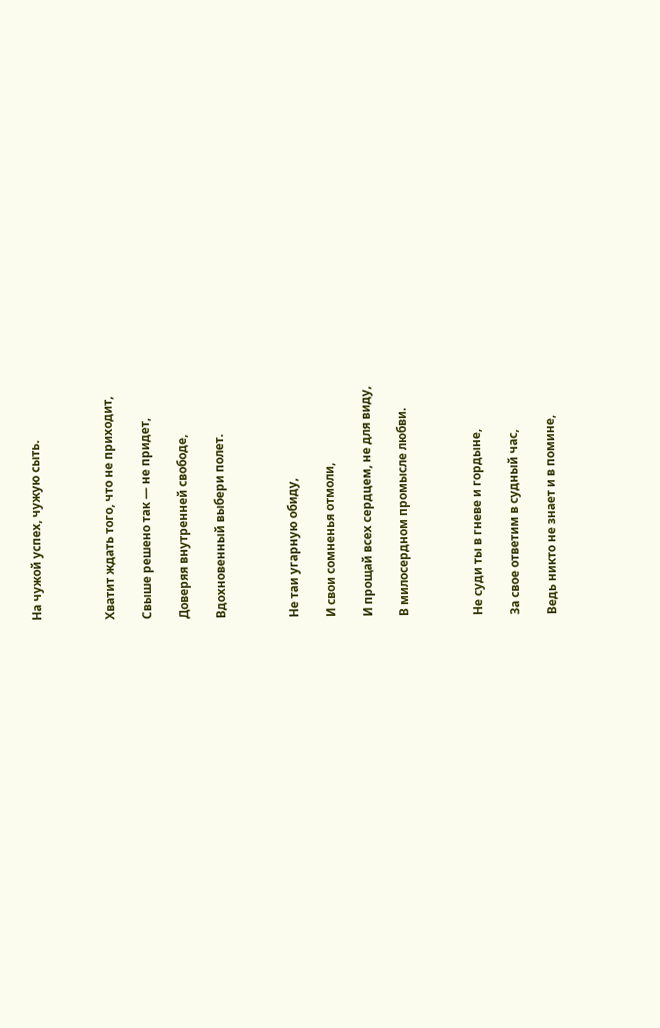На чужой успех, чужую сыть.



Хватит ждать того, что не приходит,

Свыше решено так — не придет,

Доверяя внутренней свободе,

Вдохновенный выбери полет.



Не таи угарную обиду,

И свои сомненья отмоли,

И прощай всех сердцем, не для виду,

В милосердном промысле любви.



Не суди ты в гневе и гордыне,

За свое ответим в судный час,

Ведь никто не знает и в помине,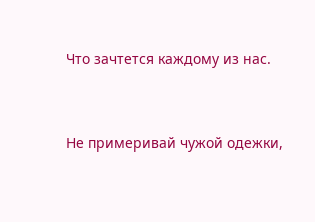Что зачтется каждому из нас.



Не примеривай чужой одежки,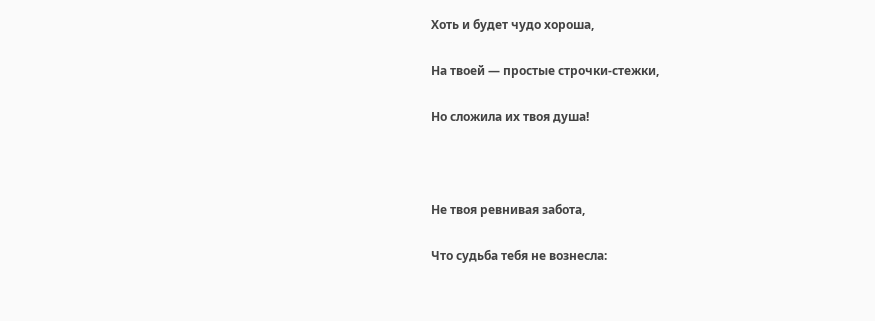Хоть и будет чудо хороша,

На твоей — простые строчки-стежки,

Но сложила их твоя душа!



Не твоя ревнивая забота,

Что судьба тебя не вознесла: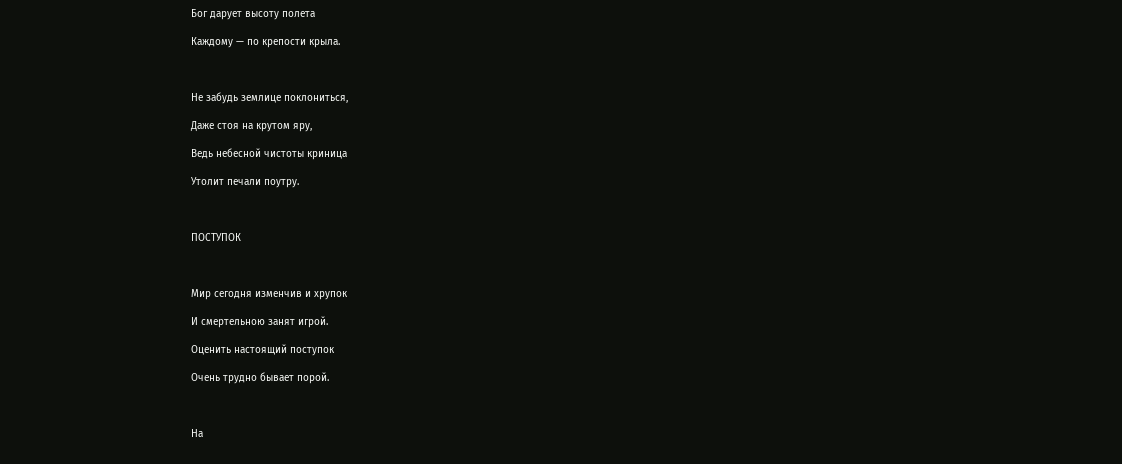Бог дарует высоту полета

Каждому — по крепости крыла.



Не забудь землице поклониться,

Даже стоя на крутом яру,

Ведь небесной чистоты криница

Утолит печали поутру.



ПОСТУПОК



Мир сегодня изменчив и хрупок

И смертельною занят игрой.

Оценить настоящий поступок

Очень трудно бывает порой.



На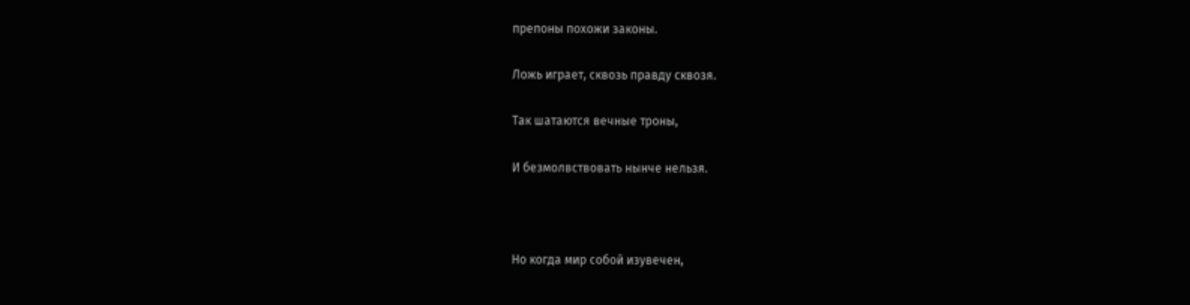препоны похожи законы.

Ложь играет, сквозь правду сквозя.

Так шатаются вечные троны,

И безмолвствовать нынче нельзя.



Но когда мир собой изувечен,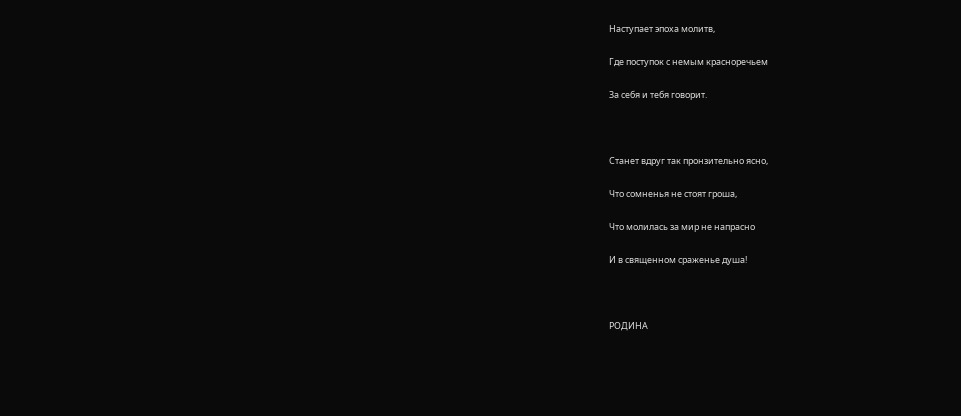Наступает эпоха молитв,

Где поступок с немым красноречьем

За себя и тебя говорит.



Станет вдруг так пронзительно ясно,

Что сомненья не стоят гроша,

Что молилась за мир не напрасно

И в священном сраженье душа!



РОДИНА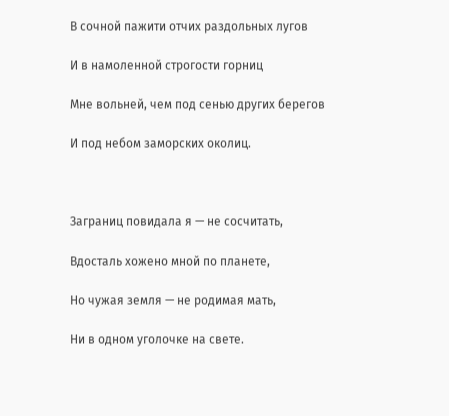В сочной пажити отчих раздольных лугов

И в намоленной строгости горниц

Мне вольней, чем под сенью других берегов

И под небом заморских околиц.



Заграниц повидала я — не сосчитать,

Вдосталь хожено мной по планете,

Но чужая земля — не родимая мать,

Ни в одном уголочке на свете.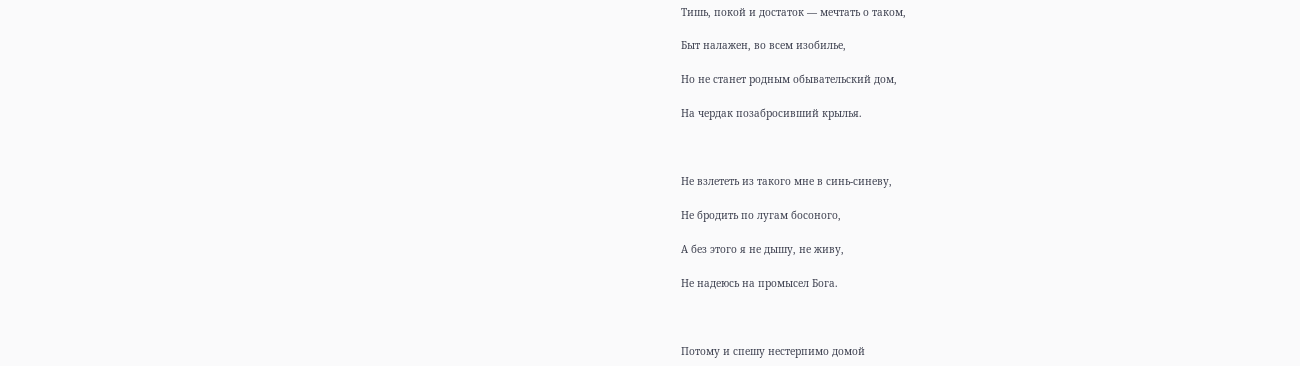Тишь, покой и достаток — мечтать о таком,

Быт налажен, во всем изобилье,

Но не станет родным обывательский дом,

На чердак позабросивший крылья.



Не взлететь из такого мне в синь-синеву,

Не бродить по лугам босоного,

А без этого я не дышу, не живу,

Не надеюсь на промысел Бога.



Потому и спешу нестерпимо домой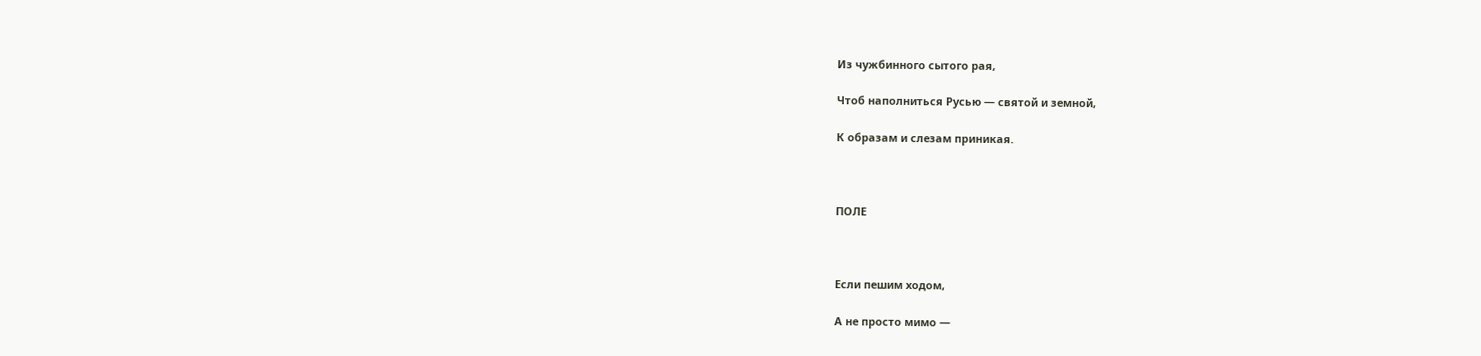Из чужбинного сытого рая,

Чтоб наполниться Русью — святой и земной,

К образам и слезам приникая.



ПОЛЕ



Если пешим ходом,

А не просто мимо —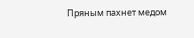Пряным пахнет медом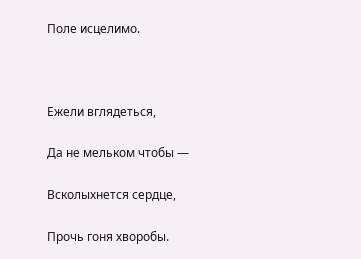Поле исцелимо.



Ежели вглядеться,

Да не мельком чтобы —

Всколыхнется сердце,

Прочь гоня хворобы.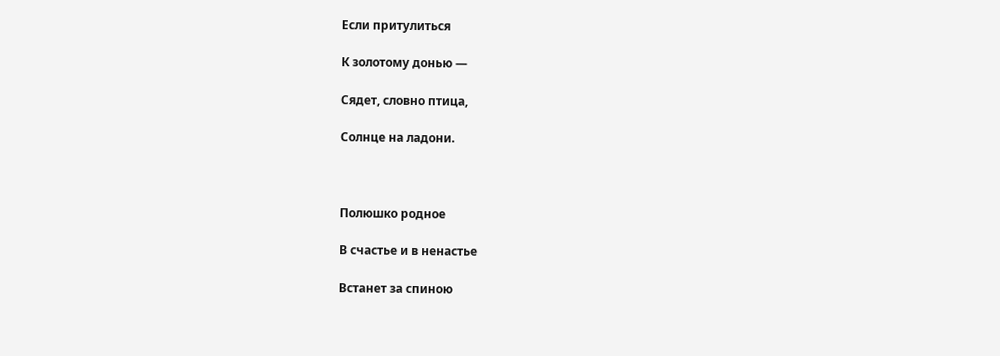Если притулиться

К золотому донью —

Сядет, словно птица,

Солнце на ладони.



Полюшко родное

В счастье и в ненастье

Встанет за спиною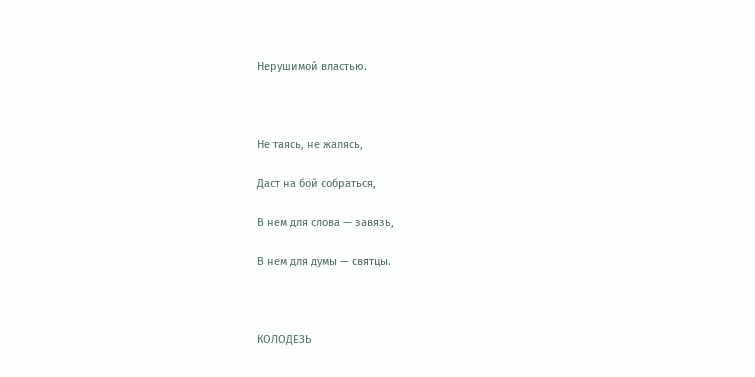Нерушимой властью.



Не таясь, не жалясь,

Даст на бой собраться,

В нем для слова — завязь,

В нем для думы — святцы.



КОЛОДЕЗЬ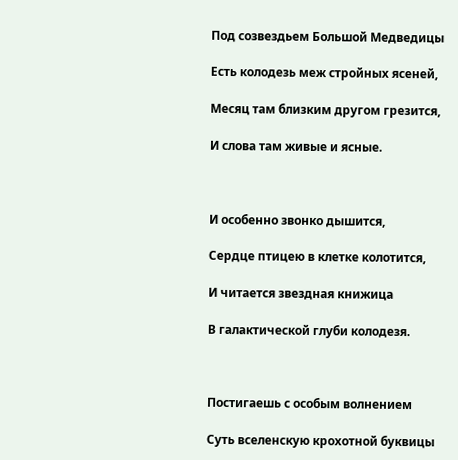Под созвездьем Большой Медведицы

Есть колодезь меж стройных ясеней,

Месяц там близким другом грезится,

И слова там живые и ясные.



И особенно звонко дышится,

Сердце птицею в клетке колотится,

И читается звездная книжица

В галактической глуби колодезя.



Постигаешь с особым волнением

Суть вселенскую крохотной буквицы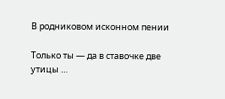В родниковом исконном пении

Только ты — да в ставочке две утицы …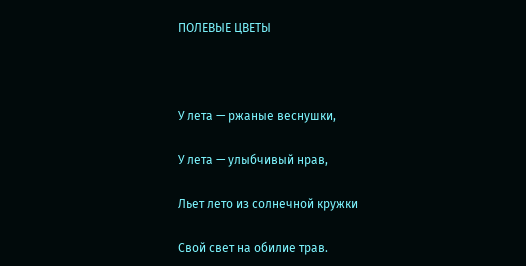ПОЛЕВЫЕ ЦВЕТЫ



У лета — ржаные веснушки,

У лета — улыбчивый нрав,

Льет лето из солнечной кружки

Свой свет на обилие трав.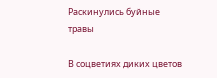Раскинулись буйные травы

В соцветиях диких цветов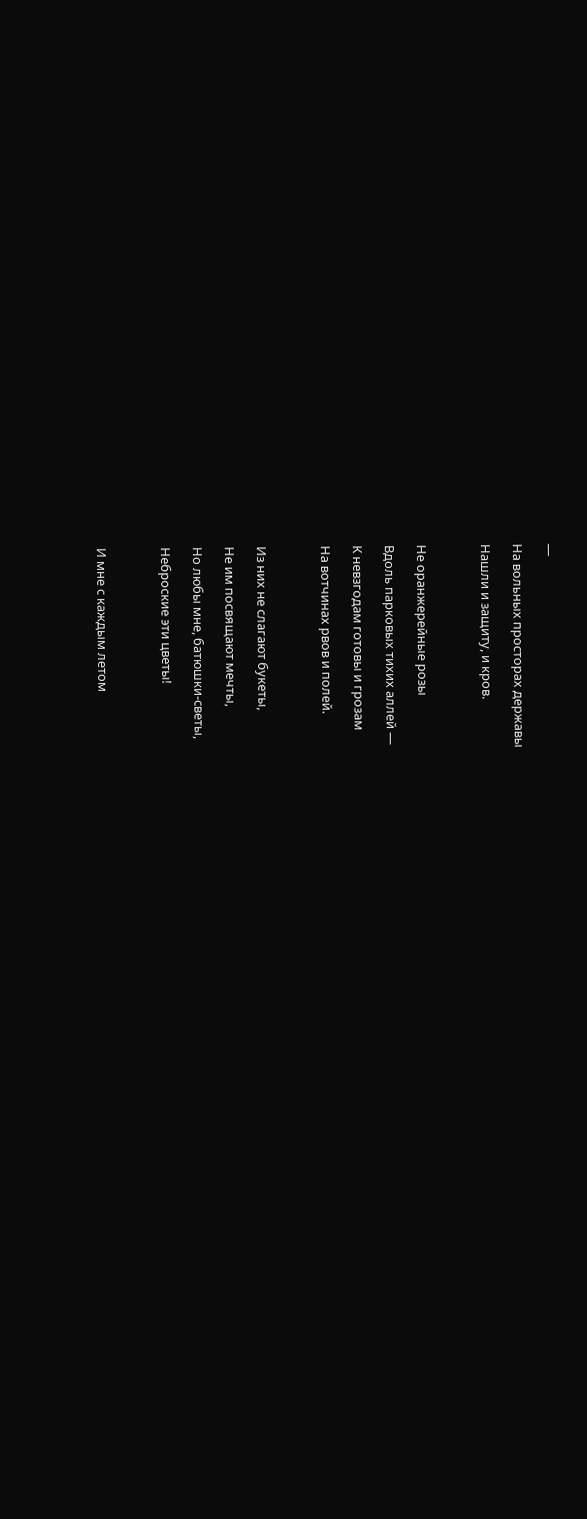—

На вольных просторах державы

Нашли и защиту, и кров.



Не оранжерейные розы

Вдоль парковых тихих аллей —

К невзгодам готовы и грозам

На вотчинах рвов и полей.



Из них не слагают букеты,

Не им посвящают мечты,

Но любы мне, батюшки-светы,

Неброские эти цветы!



И мне с каждым летом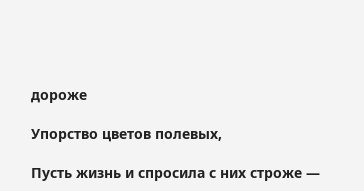дороже

Упорство цветов полевых,

Пусть жизнь и спросила с них строже —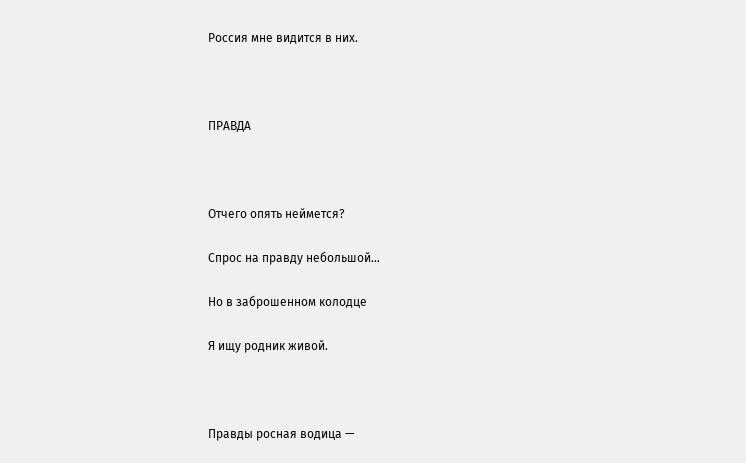Россия мне видится в них.



ПРАВДА



Отчего опять неймется?

Спрос на правду небольшой…

Но в заброшенном колодце

Я ищу родник живой.



Правды росная водица —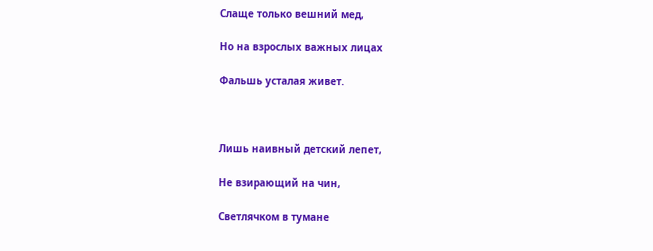Слаще только вешний мед,

Но на взрослых важных лицах

Фальшь усталая живет.



Лишь наивный детский лепет,

Не взирающий на чин,

Светлячком в тумане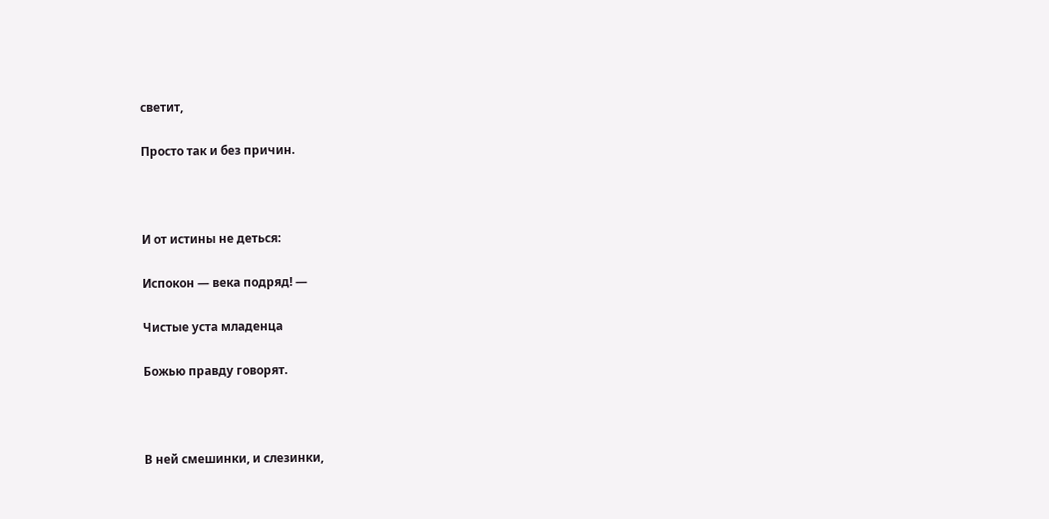светит,

Просто так и без причин.



И от истины не деться:

Испокон — века подряд! —

Чистые уста младенца

Божью правду говорят.



В ней смешинки, и слезинки,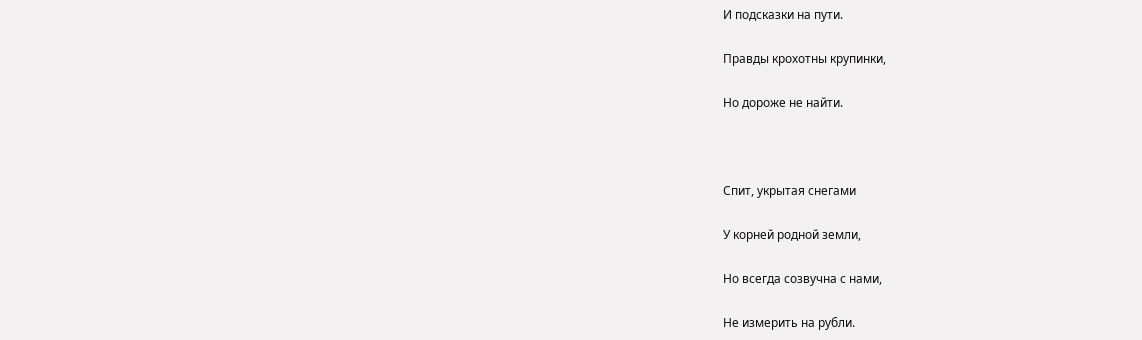И подсказки на пути.

Правды крохотны крупинки,

Но дороже не найти.



Спит, укрытая снегами

У корней родной земли,

Но всегда созвучна с нами,

Не измерить на рубли.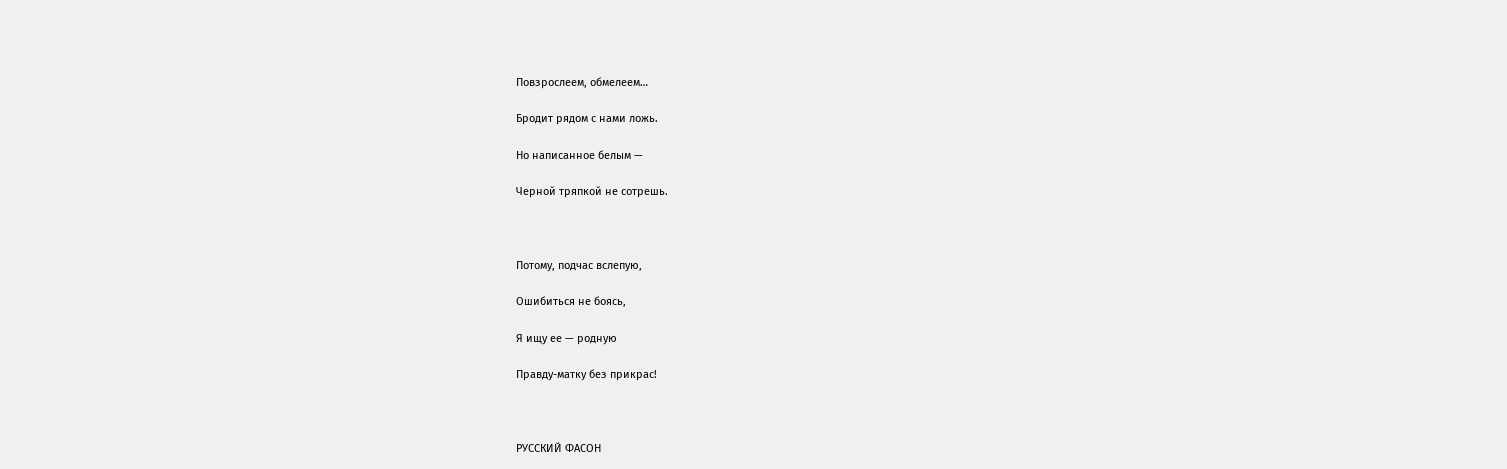Повзрослеем, обмелеем…

Бродит рядом с нами ложь.

Но написанное белым —

Черной тряпкой не сотрешь.



Потому, подчас вслепую,

Ошибиться не боясь,

Я ищу ее — родную

Правду-матку без прикрас!



РУССКИЙ ФАСОН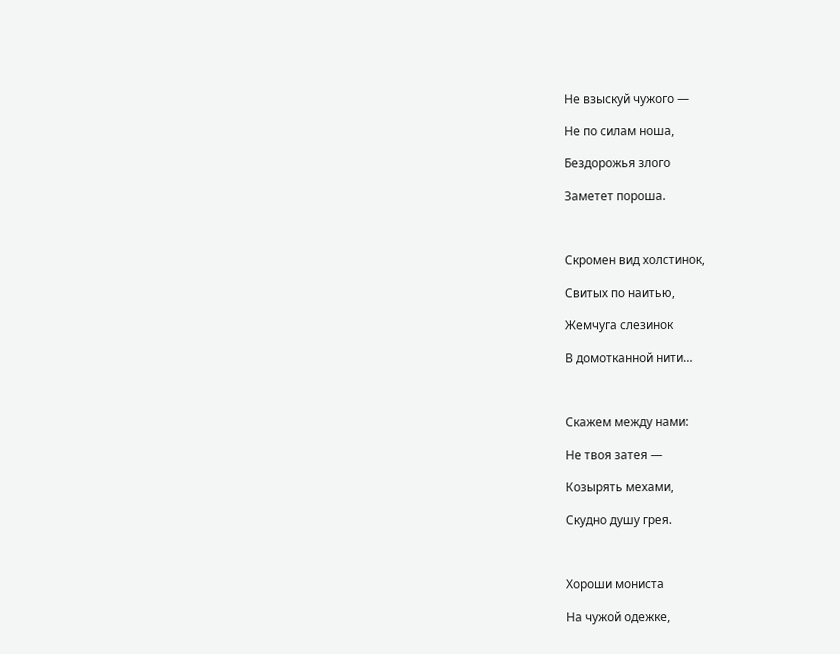Не взыскуй чужого —

Не по силам ноша,

Бездорожья злого

Заметет пороша.



Скромен вид холстинок,

Свитых по наитью,

Жемчуга слезинок

В домотканной нити…



Скажем между нами:

Не твоя затея —

Козырять мехами,

Скудно душу грея.



Хороши мониста

На чужой одежке,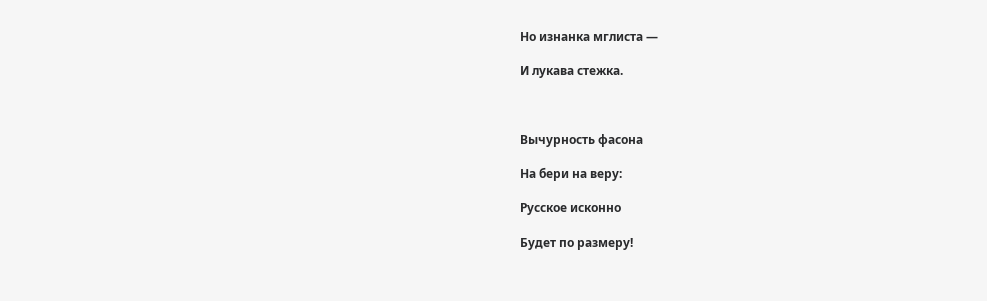Но изнанка мглиста —

И лукава стежка.



Вычурность фасона

На бери на веру:

Русское исконно

Будет по размеру!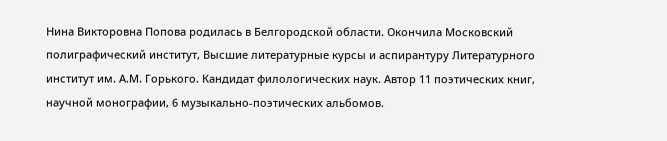Нина Викторовна Попова родилась в Белгородской области. Окончила Московский полиграфический институт, Высшие литературные курсы и аспирантуру Литературного институт им. А.М. Горького. Кандидат филологических наук. Автор 11 поэтических книг, научной монографии, 6 музыкально-поэтических альбомов.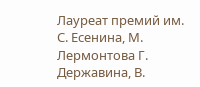Лауреат премий им. С. Есенина, М. Лермонтова Г. Державина, В.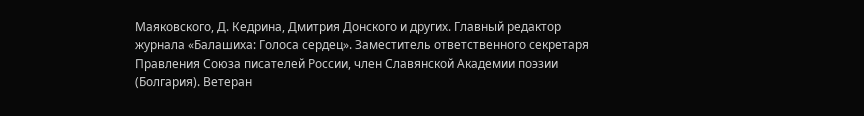Маяковского, Д. Кедрина, Дмитрия Донского и других. Главный редактор журнала «Балашиха: Голоса сердец». Заместитель ответственного секретаря Правления Союза писателей России, член Славянской Академии поэзии (Болгария). Ветеран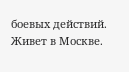боевых действий. Живет в Москве.